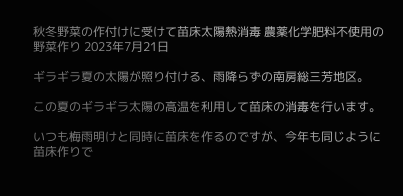秋冬野菜の作付けに受けて苗床太陽熱消毒 農薬化学肥料不使用の野菜作り 2023年7月21日

ギラギラ夏の太陽が照り付ける、雨降らずの南房総三芳地区。

この夏のギラギラ太陽の高温を利用して苗床の消毒を行います。

いつも梅雨明けと同時に苗床を作るのですが、今年も同じように苗床作りで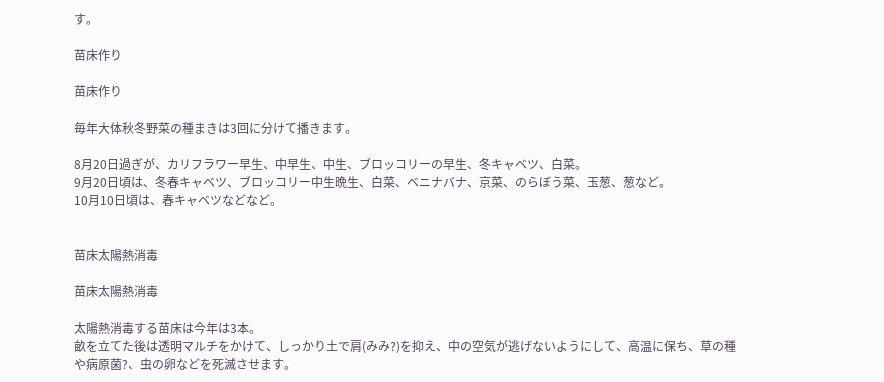す。

苗床作り

苗床作り

毎年大体秋冬野菜の種まきは3回に分けて播きます。

8月20日過ぎが、カリフラワー早生、中早生、中生、ブロッコリーの早生、冬キャベツ、白菜。
9月20日頃は、冬春キャベツ、ブロッコリー中生晩生、白菜、ベニナバナ、京菜、のらぼう菜、玉葱、葱など。
10月10日頃は、春キャベツなどなど。


苗床太陽熱消毒

苗床太陽熱消毒

太陽熱消毒する苗床は今年は3本。
畝を立てた後は透明マルチをかけて、しっかり土で肩(みみ?)を抑え、中の空気が逃げないようにして、高温に保ち、草の種や病原菌?、虫の卵などを死滅させます。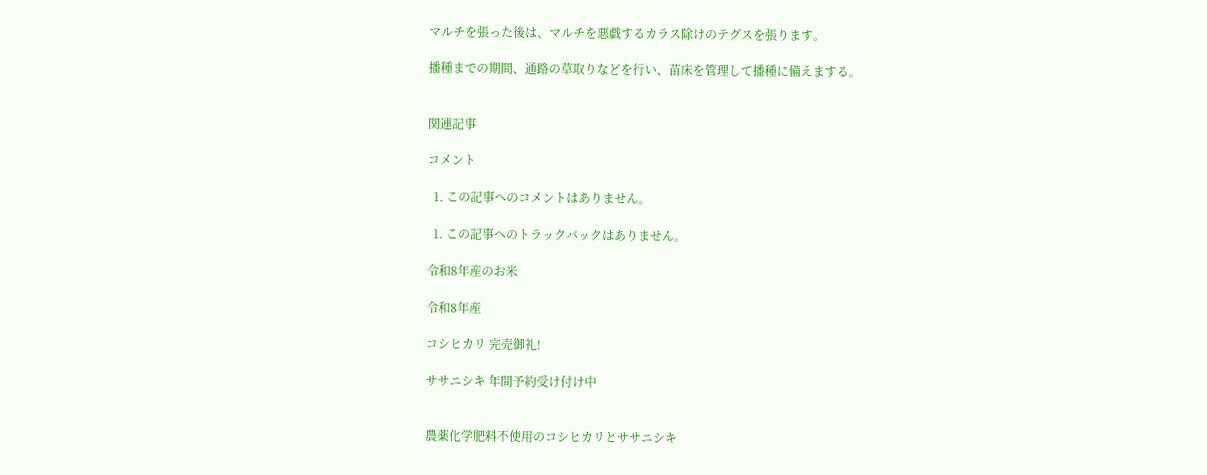マルチを張った後は、マルチを悪戯するカラス除けのテグスを張ります。

播種までの期間、通路の草取りなどを行い、苗床を管理して播種に備えまする。


関連記事

コメント

  1. この記事へのコメントはありません。

  1. この記事へのトラックバックはありません。

令和8年産のお米

令和8年産

コシヒカリ 完売御礼!

ササニシキ 年間予約受け付け中


農薬化学肥料不使用のコシヒカリとササニシキ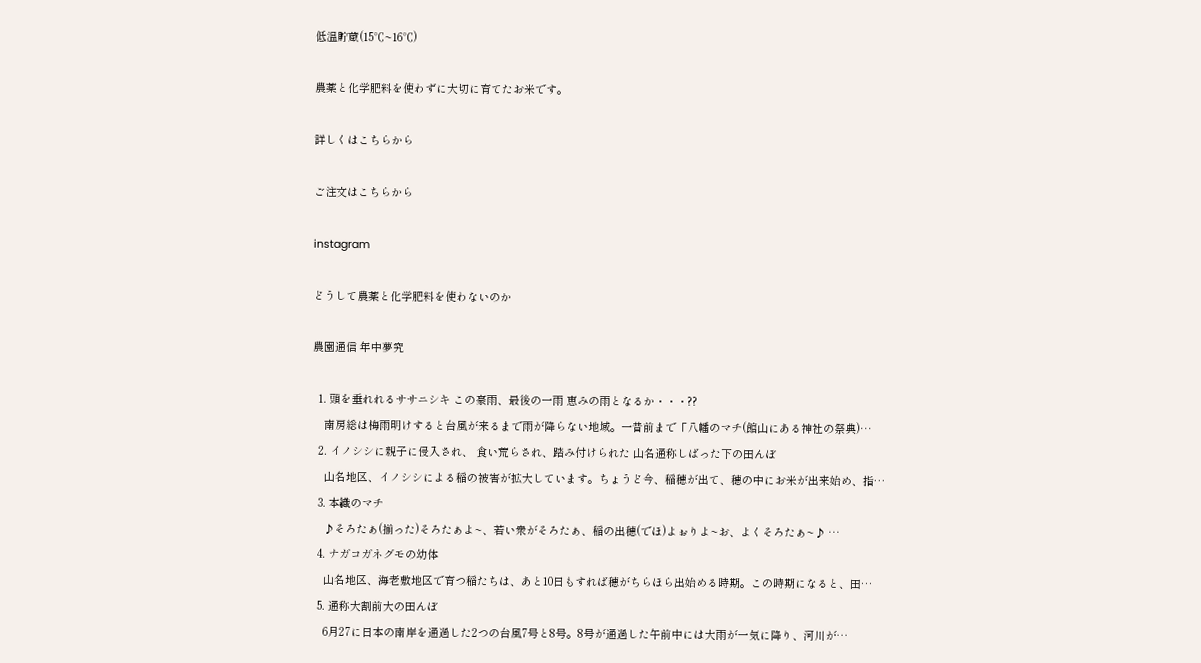低温貯蔵(15℃~16℃)

農薬と化学肥料を使わずに大切に育てたお米です。

詳しくはこちらから

ご注文はこちらから

instagram

どうして農薬と化学肥料を使わないのか

農園通信 年中夢究

  1. 頭を垂れれるササニシキ この豪雨、最後の一雨 恵みの雨となるか・・・??
    南房総は梅雨明けすると台風が来るまで雨が降らない地域。一昔前まで「八幡のマチ(館山にある神社の祭典)…
  2. イノシシに親子に侵入され、 食い荒らされ、踏み付けられた 山名通称しばった下の田んぼ
    山名地区、イノシシによる稲の被害が拡大しています。ちょうど今、稲穂が出て、穂の中にお米が出来始め、指…
  3. 本織のマチ
    ♪そろたぁ(揃った)そろたぁよ~、若い衆がそろたぁ、稲の出穂(でほ)よぉりよ~お、よくそろたぁ~♪ …
  4. ナガコガネグモの幼体
    山名地区、海老敷地区で育つ稲たちは、あと10日もすれば穂がちらほら出始める時期。この時期になると、田…
  5. 通称大割前大の田んぼ
    6月27に日本の南岸を通過した2つの台風7号と8号。8号が通過した午前中には大雨が一気に降り、河川が…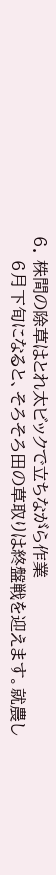6. 株間の除草はとれ太ビックで立ちながら作業
    6月下旬になると、そろそろ田の草取りは終盤戦を迎えます。就農し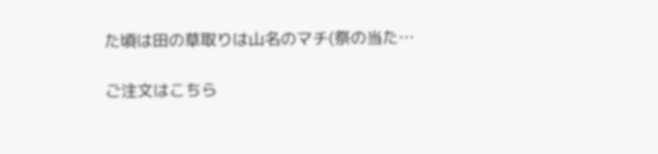た頃は田の草取りは山名のマチ(祭の当た…

ご注文はこちら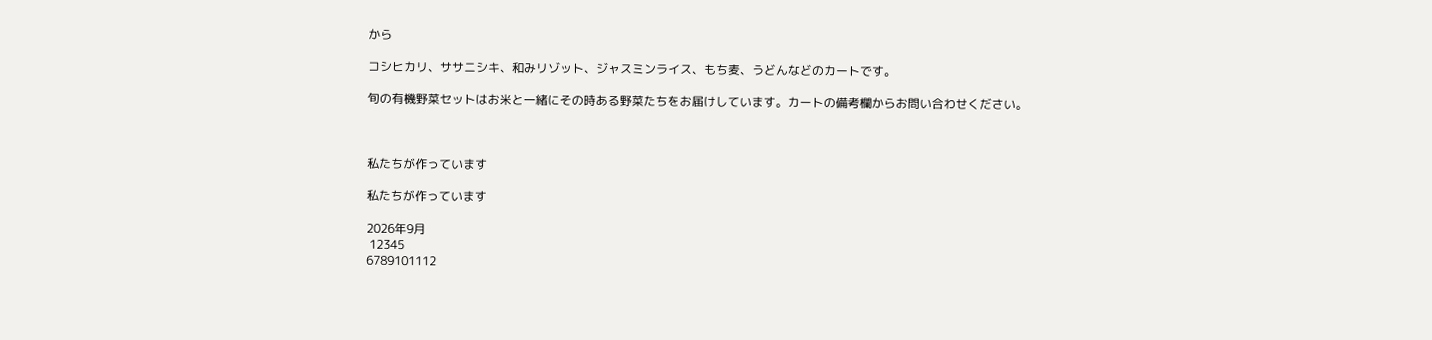から

コシヒカリ、ササニシキ、和みリゾット、ジャスミンライス、もち麦、うどんなどのカートです。

旬の有機野菜セットはお米と一緒にその時ある野菜たちをお届けしています。カートの備考欄からお問い合わせください。



私たちが作っています

私たちが作っています

2026年9月
 12345
6789101112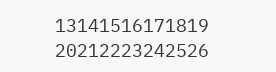13141516171819
20212223242526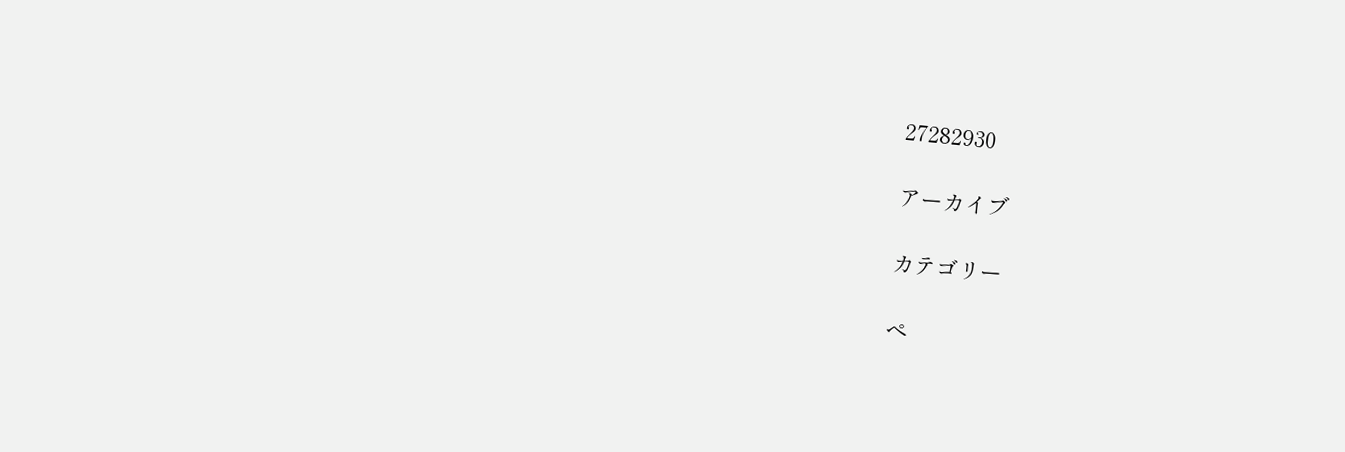27282930

アーカイブ

カテゴリー

ペ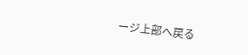ージ上部へ戻る